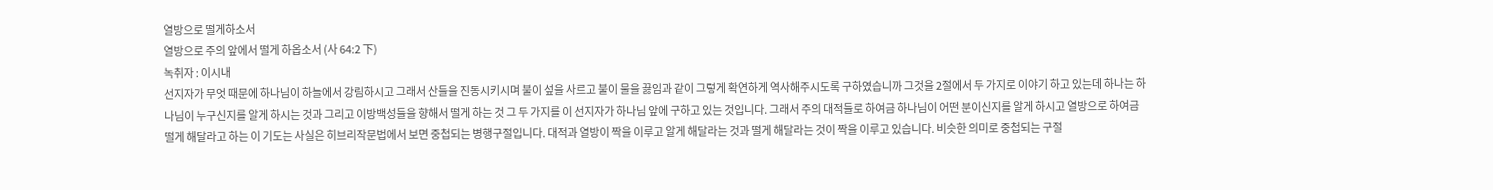열방으로 떨게하소서
열방으로 주의 앞에서 떨게 하옵소서 (사 64:2 下)
녹취자 : 이시내
선지자가 무엇 때문에 하나님이 하늘에서 강림하시고 그래서 산들을 진동시키시며 불이 섶을 사르고 불이 물을 끓임과 같이 그렇게 확연하게 역사해주시도록 구하였습니까 그것을 2절에서 두 가지로 이야기 하고 있는데 하나는 하나님이 누구신지를 알게 하시는 것과 그리고 이방백성들을 향해서 떨게 하는 것 그 두 가지를 이 선지자가 하나님 앞에 구하고 있는 것입니다. 그래서 주의 대적들로 하여금 하나님이 어떤 분이신지를 알게 하시고 열방으로 하여금 떨게 해달라고 하는 이 기도는 사실은 히브리작문법에서 보면 중첩되는 병행구절입니다. 대적과 열방이 짝을 이루고 알게 해달라는 것과 떨게 해달라는 것이 짝을 이루고 있습니다. 비슷한 의미로 중첩되는 구절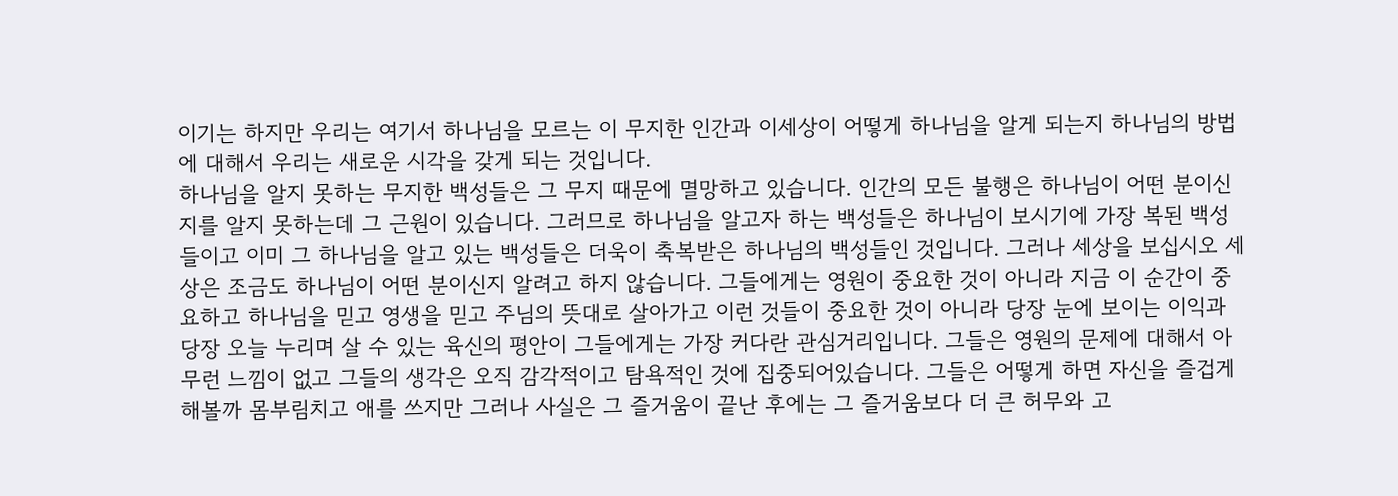이기는 하지만 우리는 여기서 하나님을 모르는 이 무지한 인간과 이세상이 어떻게 하나님을 알게 되는지 하나님의 방법에 대해서 우리는 새로운 시각을 갖게 되는 것입니다.
하나님을 알지 못하는 무지한 백성들은 그 무지 때문에 멸망하고 있습니다. 인간의 모든 불행은 하나님이 어떤 분이신지를 알지 못하는데 그 근원이 있습니다. 그러므로 하나님을 알고자 하는 백성들은 하나님이 보시기에 가장 복된 백성들이고 이미 그 하나님을 알고 있는 백성들은 더욱이 축복받은 하나님의 백성들인 것입니다. 그러나 세상을 보십시오 세상은 조금도 하나님이 어떤 분이신지 알려고 하지 않습니다. 그들에게는 영원이 중요한 것이 아니라 지금 이 순간이 중요하고 하나님을 믿고 영생을 믿고 주님의 뜻대로 살아가고 이런 것들이 중요한 것이 아니라 당장 눈에 보이는 이익과 당장 오늘 누리며 살 수 있는 육신의 평안이 그들에게는 가장 커다란 관심거리입니다. 그들은 영원의 문제에 대해서 아무런 느낌이 없고 그들의 생각은 오직 감각적이고 탐욕적인 것에 집중되어있습니다. 그들은 어떻게 하면 자신을 즐겁게 해볼까 몸부림치고 애를 쓰지만 그러나 사실은 그 즐거움이 끝난 후에는 그 즐거움보다 더 큰 허무와 고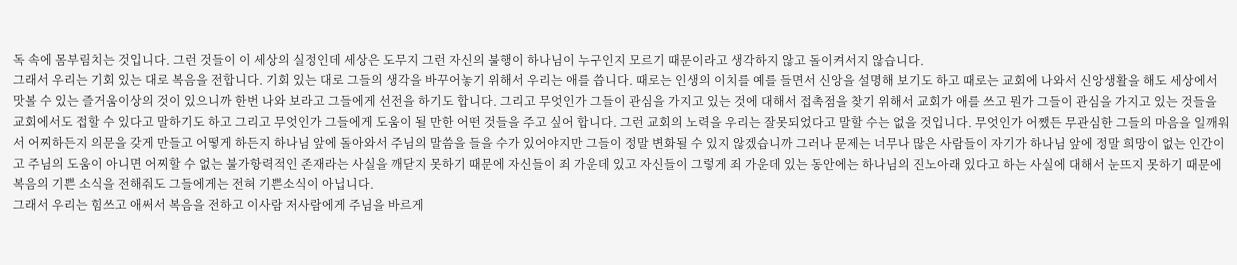독 속에 몸부림치는 것입니다. 그런 것들이 이 세상의 실정인데 세상은 도무지 그런 자신의 불행이 하나님이 누구인지 모르기 때문이라고 생각하지 않고 돌이켜서지 않습니다.
그래서 우리는 기회 있는 대로 복음을 전합니다. 기회 있는 대로 그들의 생각을 바꾸어놓기 위해서 우리는 애를 씁니다. 때로는 인생의 이치를 예를 들면서 신앙을 설명해 보기도 하고 때로는 교회에 나와서 신앙생활을 해도 세상에서 맛볼 수 있는 즐거움이상의 것이 있으니까 한번 나와 보라고 그들에게 선전을 하기도 합니다. 그리고 무엇인가 그들이 관심을 가지고 있는 것에 대해서 접촉점을 찾기 위해서 교회가 애를 쓰고 뭔가 그들이 관심을 가지고 있는 것들을 교회에서도 접할 수 있다고 말하기도 하고 그리고 무엇인가 그들에게 도움이 될 만한 어떤 것들을 주고 싶어 합니다. 그런 교회의 노력을 우리는 잘못되었다고 말할 수는 없을 것입니다. 무엇인가 어쨌든 무관심한 그들의 마음을 일깨워서 어찌하든지 의문을 갖게 만들고 어떻게 하든지 하나님 앞에 돌아와서 주님의 말씀을 들을 수가 있어야지만 그들이 정말 변화될 수 있지 않겠습니까 그러나 문제는 너무나 많은 사람들이 자기가 하나님 앞에 정말 희망이 없는 인간이고 주님의 도움이 아니면 어찌할 수 없는 불가항력적인 존재라는 사실을 깨닫지 못하기 때문에 자신들이 죄 가운데 있고 자신들이 그렇게 죄 가운데 있는 동안에는 하나님의 진노아래 있다고 하는 사실에 대해서 눈뜨지 못하기 때문에 복음의 기쁜 소식을 전해줘도 그들에게는 전혀 기쁜소식이 아닙니다.
그래서 우리는 힘쓰고 애써서 복음을 전하고 이사람 저사람에게 주님을 바르게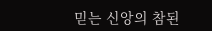믿는 신앙의 참된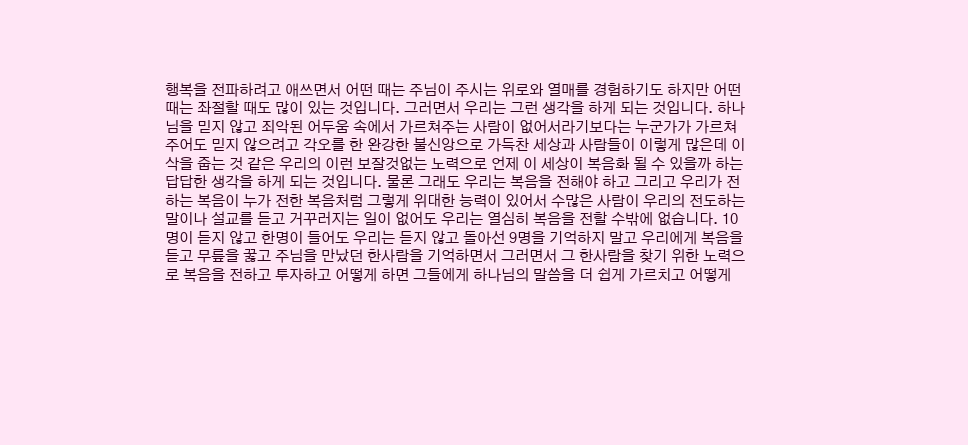행복을 전파하려고 애쓰면서 어떤 때는 주님이 주시는 위로와 열매를 경험하기도 하지만 어떤 때는 좌절할 때도 많이 있는 것입니다. 그러면서 우리는 그런 생각을 하게 되는 것입니다. 하나님을 믿지 않고 죄악된 어두움 속에서 가르쳐주는 사람이 없어서라기보다는 누군가가 가르쳐주어도 믿지 않으려고 각오를 한 완강한 불신앙으로 가득찬 세상과 사람들이 이렇게 많은데 이삭을 줍는 것 같은 우리의 이런 보잘것없는 노력으로 언제 이 세상이 복음화 될 수 있을까 하는 답답한 생각을 하게 되는 것입니다. 물론 그래도 우리는 복음을 전해야 하고 그리고 우리가 전하는 복음이 누가 전한 복음처럼 그렇게 위대한 능력이 있어서 수많은 사람이 우리의 전도하는 말이나 설교를 듣고 거꾸러지는 일이 없어도 우리는 열심히 복음을 전할 수밖에 없습니다. 10명이 듣지 않고 한명이 들어도 우리는 듣지 않고 돌아선 9명을 기억하지 말고 우리에게 복음을 듣고 무릎을 꿇고 주님을 만났던 한사람을 기억하면서 그러면서 그 한사람을 찾기 위한 노력으로 복음을 전하고 투자하고 어떻게 하면 그들에게 하나님의 말씀을 더 쉽게 가르치고 어떻게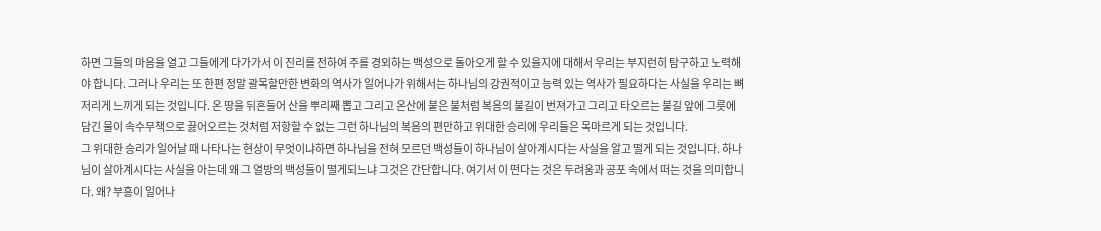하면 그들의 마음을 열고 그들에게 다가가서 이 진리를 전하여 주를 경외하는 백성으로 돌아오게 할 수 있을지에 대해서 우리는 부지런히 탐구하고 노력해야 합니다. 그러나 우리는 또 한편 정말 괄목할만한 변화의 역사가 일어나가 위해서는 하나님의 강권적이고 능력 있는 역사가 필요하다는 사실을 우리는 뼈저리게 느끼게 되는 것입니다. 온 땅을 뒤흔들어 산을 뿌리째 뽑고 그리고 온산에 붙은 불처럼 복음의 불길이 번져가고 그리고 타오르는 불길 앞에 그릇에 담긴 물이 속수무책으로 끓어오르는 것처럼 저항할 수 없는 그런 하나님의 복음의 편만하고 위대한 승리에 우리들은 목마르게 되는 것입니다.
그 위대한 승리가 일어날 때 나타나는 현상이 무엇이냐하면 하나님을 전혀 모르던 백성들이 하나님이 살아계시다는 사실을 알고 떨게 되는 것입니다. 하나님이 살아계시다는 사실을 아는데 왜 그 열방의 백성들이 떨게되느냐 그것은 간단합니다. 여기서 이 떤다는 것은 두려움과 공포 속에서 떠는 것을 의미합니다. 왜? 부흥이 일어나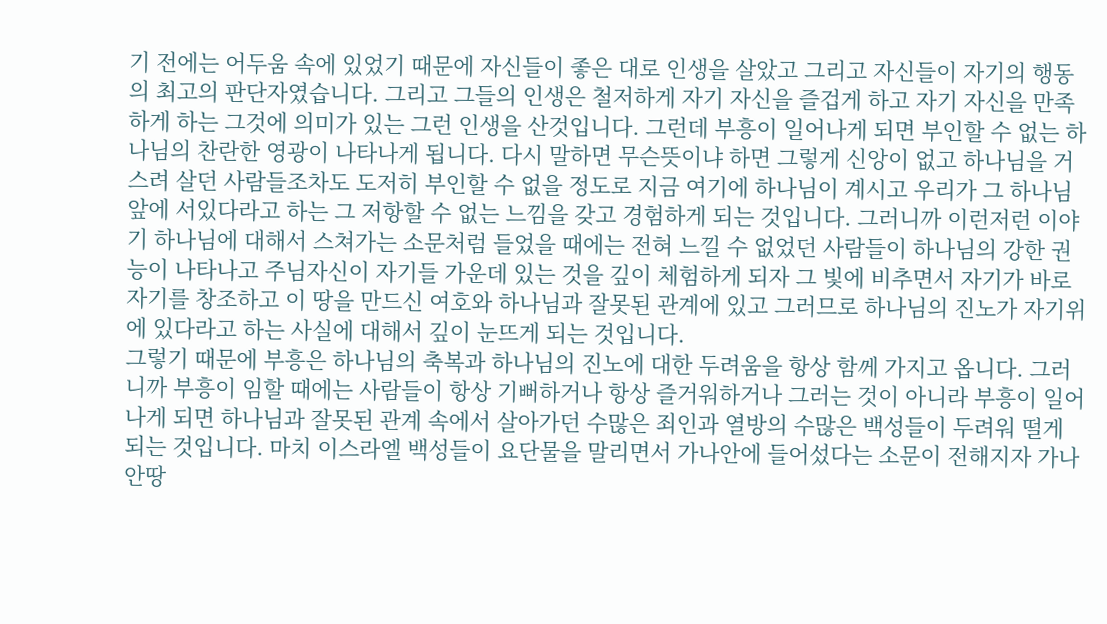기 전에는 어두움 속에 있었기 때문에 자신들이 좋은 대로 인생을 살았고 그리고 자신들이 자기의 행동의 최고의 판단자였습니다. 그리고 그들의 인생은 철저하게 자기 자신을 즐겁게 하고 자기 자신을 만족하게 하는 그것에 의미가 있는 그런 인생을 산것입니다. 그런데 부흥이 일어나게 되면 부인할 수 없는 하나님의 찬란한 영광이 나타나게 됩니다. 다시 말하면 무슨뜻이냐 하면 그렇게 신앙이 없고 하나님을 거스려 살던 사람들조차도 도저히 부인할 수 없을 정도로 지금 여기에 하나님이 계시고 우리가 그 하나님 앞에 서있다라고 하는 그 저항할 수 없는 느낌을 갖고 경험하게 되는 것입니다. 그러니까 이런저런 이야기 하나님에 대해서 스쳐가는 소문처럼 들었을 때에는 전혀 느낄 수 없었던 사람들이 하나님의 강한 권능이 나타나고 주님자신이 자기들 가운데 있는 것을 깊이 체험하게 되자 그 빛에 비추면서 자기가 바로 자기를 창조하고 이 땅을 만드신 여호와 하나님과 잘못된 관계에 있고 그러므로 하나님의 진노가 자기위에 있다라고 하는 사실에 대해서 깊이 눈뜨게 되는 것입니다.
그렇기 때문에 부흥은 하나님의 축복과 하나님의 진노에 대한 두려움을 항상 함께 가지고 옵니다. 그러니까 부흥이 임할 때에는 사람들이 항상 기뻐하거나 항상 즐거워하거나 그러는 것이 아니라 부흥이 일어나게 되면 하나님과 잘못된 관계 속에서 살아가던 수많은 죄인과 열방의 수많은 백성들이 두려워 떨게 되는 것입니다. 마치 이스라엘 백성들이 요단물을 말리면서 가나안에 들어섰다는 소문이 전해지자 가나안땅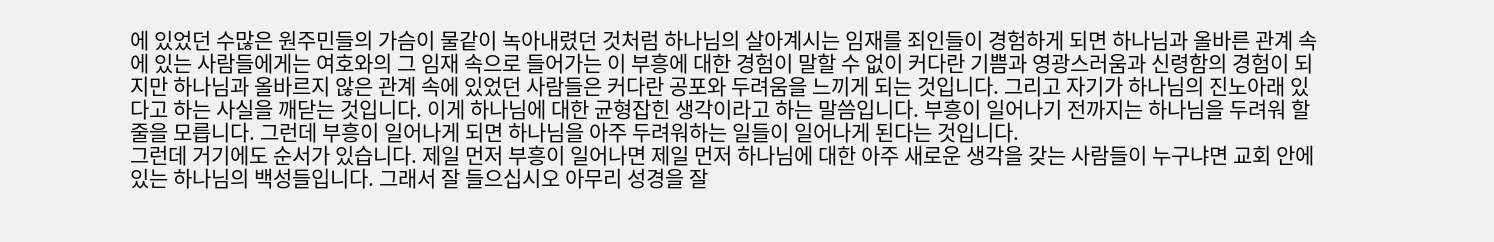에 있었던 수많은 원주민들의 가슴이 물같이 녹아내렸던 것처럼 하나님의 살아계시는 임재를 죄인들이 경험하게 되면 하나님과 올바른 관계 속에 있는 사람들에게는 여호와의 그 임재 속으로 들어가는 이 부흥에 대한 경험이 말할 수 없이 커다란 기쁨과 영광스러움과 신령함의 경험이 되지만 하나님과 올바르지 않은 관계 속에 있었던 사람들은 커다란 공포와 두려움을 느끼게 되는 것입니다. 그리고 자기가 하나님의 진노아래 있다고 하는 사실을 깨닫는 것입니다. 이게 하나님에 대한 균형잡힌 생각이라고 하는 말씀입니다. 부흥이 일어나기 전까지는 하나님을 두려워 할 줄을 모릅니다. 그런데 부흥이 일어나게 되면 하나님을 아주 두려워하는 일들이 일어나게 된다는 것입니다.
그런데 거기에도 순서가 있습니다. 제일 먼저 부흥이 일어나면 제일 먼저 하나님에 대한 아주 새로운 생각을 갖는 사람들이 누구냐면 교회 안에 있는 하나님의 백성들입니다. 그래서 잘 들으십시오 아무리 성경을 잘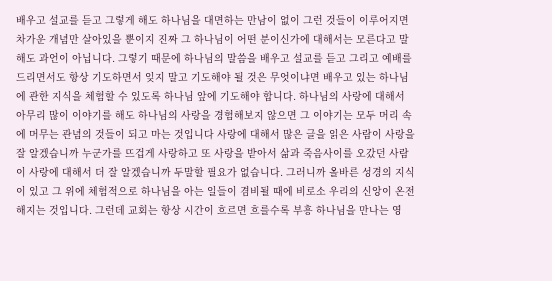배우고 설교를 듣고 그렇게 해도 하나님을 대면하는 만남이 없이 그런 것들이 이루어지면 차가운 개념만 살아있을 뿐이지 진짜 그 하나님이 어떤 분이신가에 대해서는 모른다고 말해도 과언이 아닙니다. 그렇기 때문에 하나님의 말씀을 배우고 설교를 듣고 그리고 예배를 드리면서도 항상 기도하면서 잊지 말고 기도해야 될 것은 무엇이냐면 배우고 있는 하나님에 관한 지식을 체험할 수 있도록 하나님 앞에 기도해야 합니다. 하나님의 사랑에 대해서 아무리 많이 이야기를 해도 하나님의 사랑을 경험해보지 않으면 그 이야기는 모두 머리 속에 머무는 관념의 것들이 되고 마는 것입니다 사랑에 대해서 많은 글을 읽은 사람이 사랑을 잘 알겠습니까 누군가를 뜨겁게 사랑하고 또 사랑을 받아서 삶과 죽음사이를 오갔던 사람이 사랑에 대해서 더 잘 알겠습니까 두말할 필요가 없습니다. 그러니까 올바른 성경의 지식이 있고 그 위에 체험적으로 하나님을 아는 일들이 겸비될 때에 비로소 우리의 신앙이 온전해지는 것입니다. 그런데 교회는 항상 시간이 흐르면 흐를수록 부흥 하나님을 만나는 영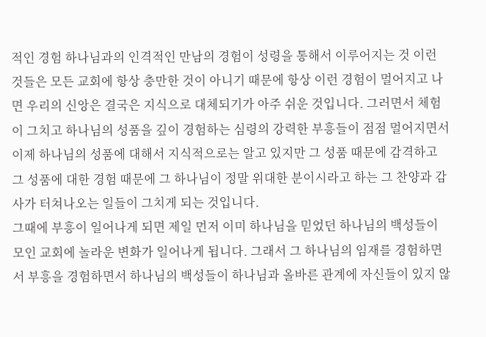적인 경험 하나님과의 인격적인 만남의 경험이 성령을 통해서 이루어지는 것 이런 것들은 모든 교회에 항상 충만한 것이 아니기 때문에 항상 이런 경험이 멀어지고 나면 우리의 신앙은 결국은 지식으로 대체되기가 아주 쉬운 것입니다. 그러면서 체험이 그치고 하나님의 성품을 깊이 경험하는 심령의 강력한 부흥들이 점점 멀어지면서 이제 하나님의 성품에 대해서 지식적으로는 알고 있지만 그 성품 때문에 감격하고 그 성품에 대한 경험 때문에 그 하나님이 정말 위대한 분이시라고 하는 그 찬양과 감사가 터쳐나오는 일들이 그치게 되는 것입니다.
그때에 부흥이 일어나게 되면 제일 먼저 이미 하나님을 믿었던 하나님의 백성들이 모인 교회에 놀라운 변화가 일어나게 됩니다. 그래서 그 하나님의 임재를 경험하면서 부흥을 경험하면서 하나님의 백성들이 하나님과 올바른 관계에 자신들이 있지 않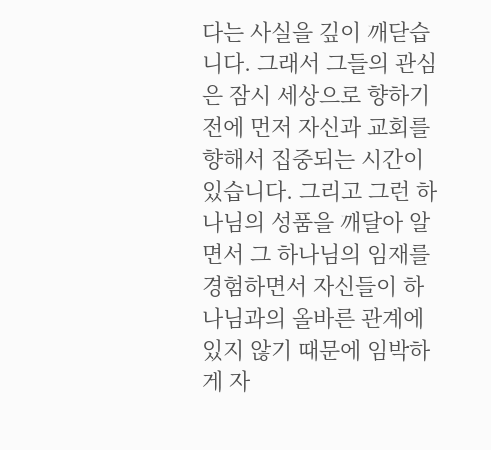다는 사실을 깊이 깨닫습니다. 그래서 그들의 관심은 잠시 세상으로 향하기 전에 먼저 자신과 교회를 향해서 집중되는 시간이 있습니다. 그리고 그런 하나님의 성품을 깨달아 알면서 그 하나님의 임재를 경험하면서 자신들이 하나님과의 올바른 관계에 있지 않기 때문에 임박하게 자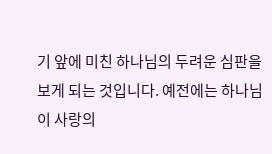기 앞에 미친 하나님의 두려운 심판을 보게 되는 것입니다. 예전에는 하나님이 사랑의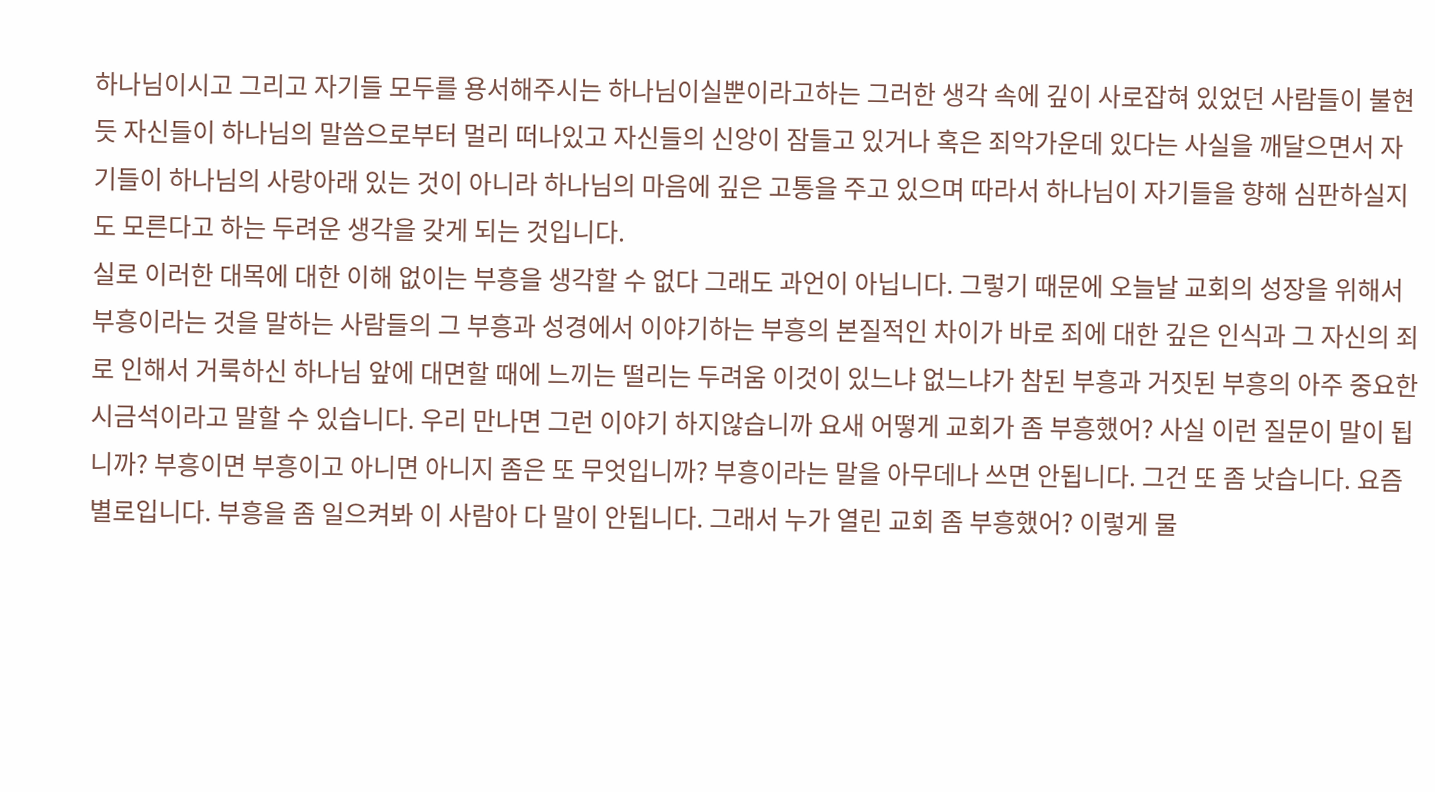하나님이시고 그리고 자기들 모두를 용서해주시는 하나님이실뿐이라고하는 그러한 생각 속에 깊이 사로잡혀 있었던 사람들이 불현듯 자신들이 하나님의 말씀으로부터 멀리 떠나있고 자신들의 신앙이 잠들고 있거나 혹은 죄악가운데 있다는 사실을 깨달으면서 자기들이 하나님의 사랑아래 있는 것이 아니라 하나님의 마음에 깊은 고통을 주고 있으며 따라서 하나님이 자기들을 향해 심판하실지도 모른다고 하는 두려운 생각을 갖게 되는 것입니다.
실로 이러한 대목에 대한 이해 없이는 부흥을 생각할 수 없다 그래도 과언이 아닙니다. 그렇기 때문에 오늘날 교회의 성장을 위해서 부흥이라는 것을 말하는 사람들의 그 부흥과 성경에서 이야기하는 부흥의 본질적인 차이가 바로 죄에 대한 깊은 인식과 그 자신의 죄로 인해서 거룩하신 하나님 앞에 대면할 때에 느끼는 떨리는 두려움 이것이 있느냐 없느냐가 참된 부흥과 거짓된 부흥의 아주 중요한 시금석이라고 말할 수 있습니다. 우리 만나면 그런 이야기 하지않습니까 요새 어떻게 교회가 좀 부흥했어? 사실 이런 질문이 말이 됩니까? 부흥이면 부흥이고 아니면 아니지 좀은 또 무엇입니까? 부흥이라는 말을 아무데나 쓰면 안됩니다. 그건 또 좀 낫습니다. 요즘 별로입니다. 부흥을 좀 일으켜봐 이 사람아 다 말이 안됩니다. 그래서 누가 열린 교회 좀 부흥했어? 이렇게 물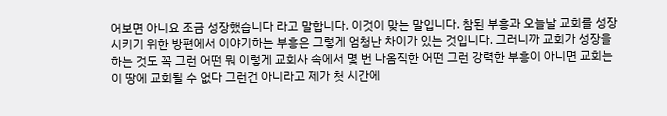어보면 아니요 조금 성장했습니다 라고 말합니다. 이것이 맞는 말입니다. 참된 부흥과 오늘날 교회를 성장시키기 위한 방편에서 이야기하는 부흥은 그렇게 엄청난 차이가 있는 것입니다. 그러니까 교회가 성장을 하는 것도 꼭 그런 어떤 뭐 이렇게 교회사 속에서 몇 번 나옴직한 어떤 그런 강력한 부흥이 아니면 교회는 이 땅에 교회될 수 없다 그런건 아니라고 제가 첫 시간에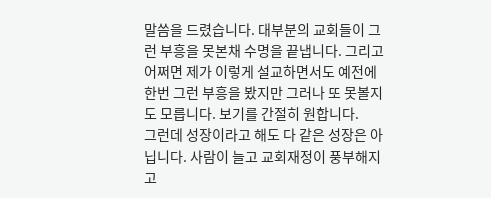말씀을 드렸습니다. 대부분의 교회들이 그런 부흥을 못본채 수명을 끝냅니다. 그리고 어쩌면 제가 이렇게 설교하면서도 예전에 한번 그런 부흥을 봤지만 그러나 또 못볼지도 모릅니다. 보기를 간절히 원합니다.
그런데 성장이라고 해도 다 같은 성장은 아닙니다. 사람이 늘고 교회재정이 풍부해지고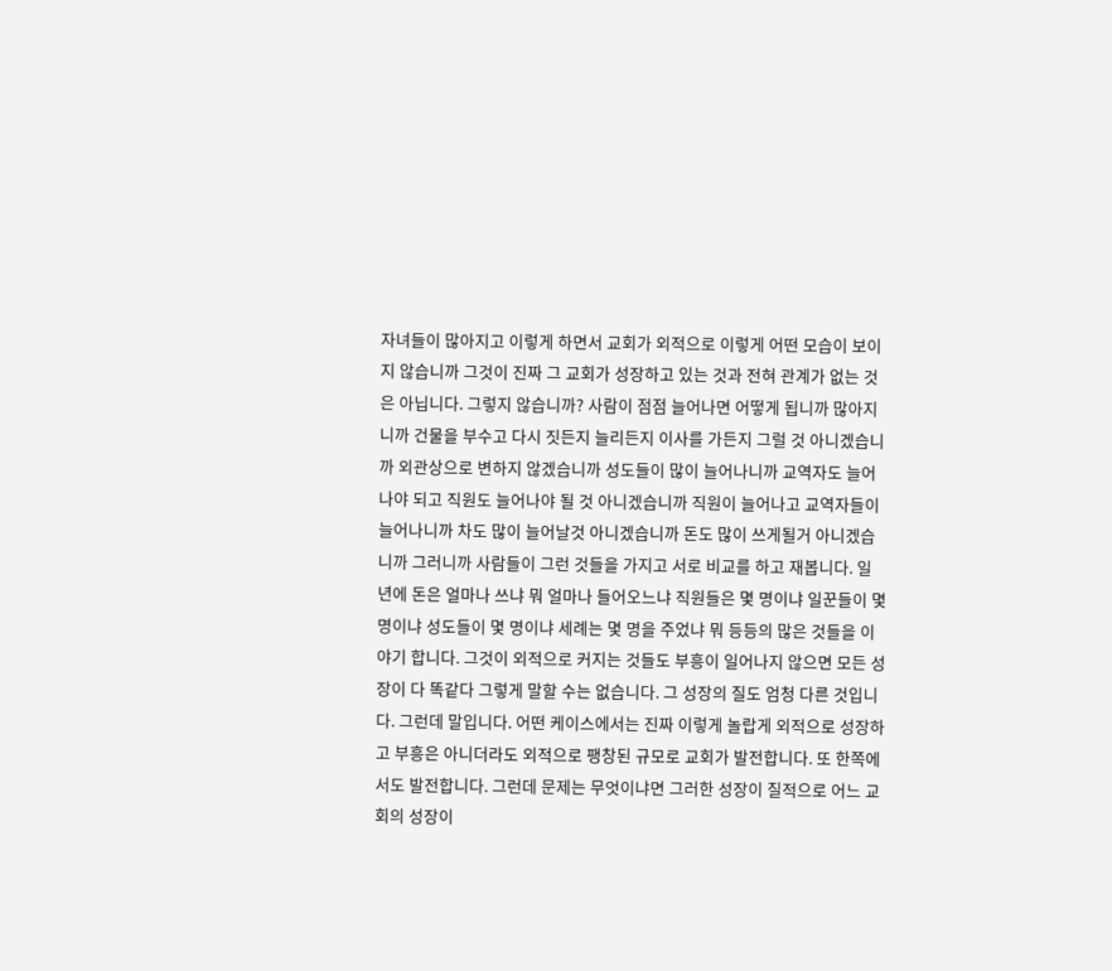자녀들이 많아지고 이렇게 하면서 교회가 외적으로 이렇게 어떤 모습이 보이지 않습니까 그것이 진짜 그 교회가 성장하고 있는 것과 전혀 관계가 없는 것은 아닙니다. 그렇지 않습니까? 사람이 점점 늘어나면 어떻게 됩니까 많아지니까 건물을 부수고 다시 짓든지 늘리든지 이사를 가든지 그럴 것 아니겠습니까 외관상으로 변하지 않겠습니까 성도들이 많이 늘어나니까 교역자도 늘어나야 되고 직원도 늘어나야 될 것 아니겠습니까 직원이 늘어나고 교역자들이 늘어나니까 차도 많이 늘어날것 아니겠습니까 돈도 많이 쓰게될거 아니겠습니까 그러니까 사람들이 그런 것들을 가지고 서로 비교를 하고 재봅니다. 일 년에 돈은 얼마나 쓰냐 뭐 얼마나 들어오느냐 직원들은 몇 명이냐 일꾼들이 몇 명이냐 성도들이 몇 명이냐 세례는 몇 명을 주었냐 뭐 등등의 많은 것들을 이야기 합니다. 그것이 외적으로 커지는 것들도 부흥이 일어나지 않으면 모든 성장이 다 똑같다 그렇게 말할 수는 없습니다. 그 성장의 질도 엄청 다른 것입니다. 그런데 말입니다. 어떤 케이스에서는 진짜 이렇게 놀랍게 외적으로 성장하고 부흥은 아니더라도 외적으로 팽창된 규모로 교회가 발전합니다. 또 한쪽에서도 발전합니다. 그런데 문제는 무엇이냐면 그러한 성장이 질적으로 어느 교회의 성장이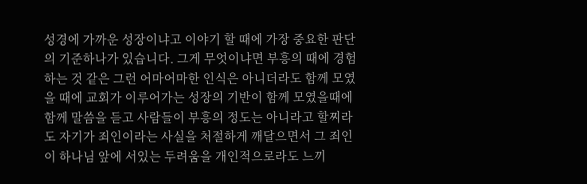성경에 가까운 성장이냐고 이야기 할 때에 가장 중요한 판단의 기준하나가 있습니다. 그게 무엇이냐면 부흥의 때에 경험하는 것 같은 그런 어마어마한 인식은 아니더라도 함께 모였을 때에 교회가 이루어가는 성장의 기반이 함께 모였을때에 함께 말씀을 듣고 사람들이 부흥의 정도는 아니라고 할찌라도 자기가 죄인이라는 사실을 처절하게 깨달으면서 그 죄인이 하나님 앞에 서있는 두려움을 개인적으로라도 느끼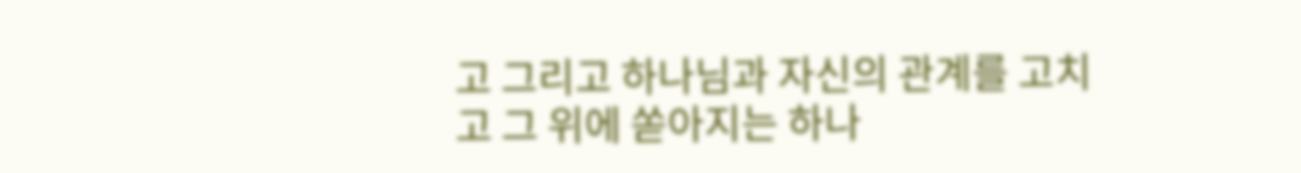고 그리고 하나님과 자신의 관계를 고치고 그 위에 쏟아지는 하나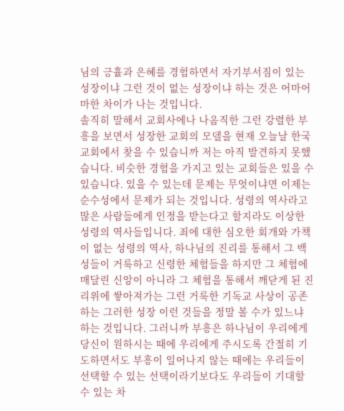님의 긍휼과 은혜를 경험하면서 자기부서짐이 있는 성장이냐 그런 것이 없는 성장이냐 하는 것은 어마어마한 차이가 나는 것입니다.
솔직히 말해서 교회사에나 나옴직한 그런 강렬한 부흥을 보면서 성장한 교회의 모델을 현재 오늘날 한국교회에서 찾을 수 있습니까 저는 아직 발견하지 못했습니다. 비슷한 경험을 가지고 있는 교회들은 있을 수 있습니다. 있을 수 있는데 문제는 무엇이냐면 이제는 순수성에서 문제가 되는 것입니다. 성령의 역사라고 많은 사람들에게 인정을 받는다고 할지라도 이상한 성령의 역사들입니다. 죄에 대한 심오한 회개와 가책이 없는 성령의 역사, 하나님의 진리를 통해서 그 백성들이 거룩하고 신령한 체험들을 하지만 그 체험에 매달린 신앙이 아니라 그 체험을 통해서 깨닫게 된 진리위에 쌓아져가는 그런 거룩한 기독교 사상이 공존하는 그러한 성장 이런 것들을 정말 볼 수가 있느냐 하는 것입니다. 그러니까 부흥은 하나님이 우리에게 당신이 원하시는 때에 우리에게 주시도록 간절히 기도하면서도 부흥이 일어나지 않는 때에는 우리들이 선택할 수 있는 선택이라기보다도 우리들이 기대할 수 있는 차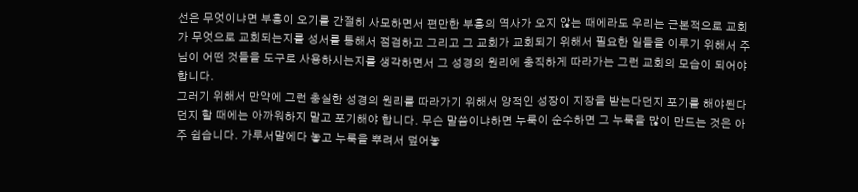선은 무엇이냐면 부흥이 오기를 간절히 사모하면서 편만한 부흥의 역사가 오지 않는 때에라도 우리는 근본적으로 교회가 무엇으로 교회되는지를 성서를 통해서 점검하고 그리고 그 교회가 교회되기 위해서 필요한 일들을 이루기 위해서 주님이 어떤 것들을 도구로 사용하시는지를 생각하면서 그 성경의 원리에 충직하게 따라가는 그런 교회의 모습이 되어야 합니다.
그러기 위해서 만약에 그런 충실한 성경의 원리를 따라가기 위해서 양적인 성장이 지장을 받는다던지 포기를 해야된다던지 할 때에는 아까워하지 말고 포기해야 합니다. 무슨 말씀이냐하면 누룩이 순수하면 그 누룩을 많이 만드는 것은 아주 쉽습니다. 가루서말에다 놓고 누룩을 뿌려서 덮어놓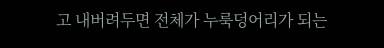고 내버려두면 전체가 누룩덩어리가 되는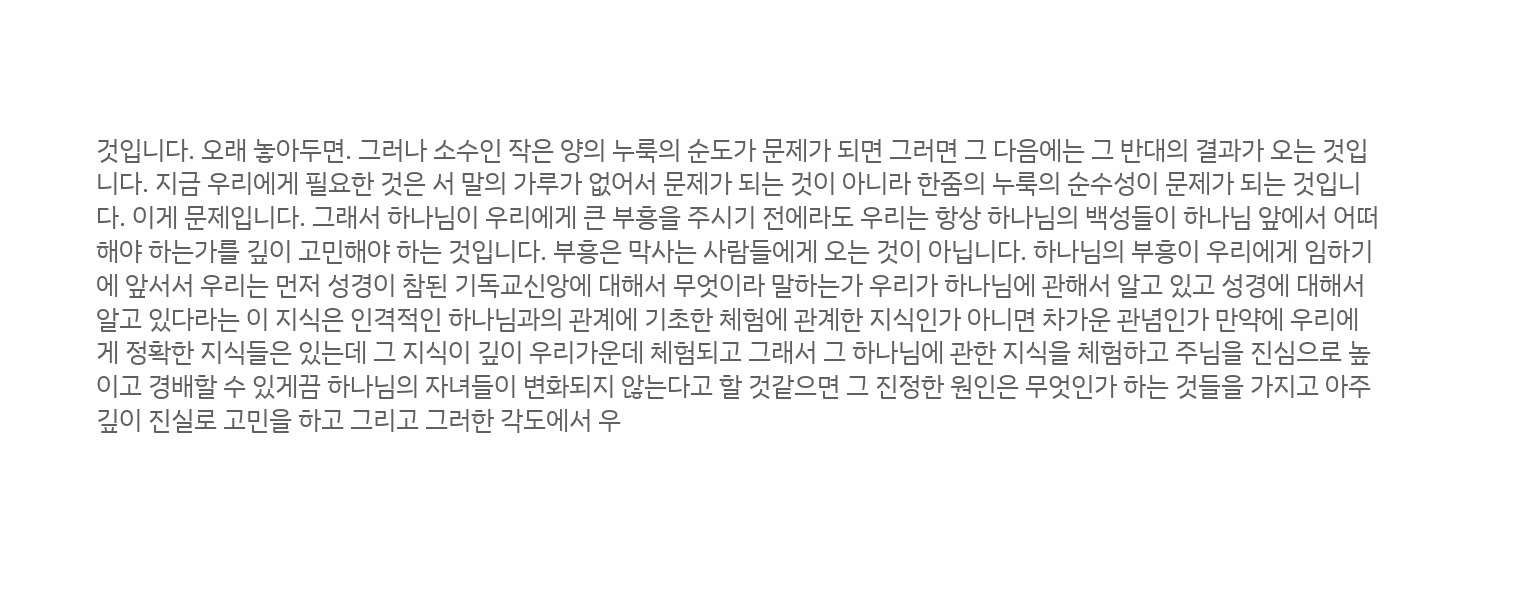것입니다. 오래 놓아두면. 그러나 소수인 작은 양의 누룩의 순도가 문제가 되면 그러면 그 다음에는 그 반대의 결과가 오는 것입니다. 지금 우리에게 필요한 것은 서 말의 가루가 없어서 문제가 되는 것이 아니라 한줌의 누룩의 순수성이 문제가 되는 것입니다. 이게 문제입니다. 그래서 하나님이 우리에게 큰 부흥을 주시기 전에라도 우리는 항상 하나님의 백성들이 하나님 앞에서 어떠해야 하는가를 깊이 고민해야 하는 것입니다. 부흥은 막사는 사람들에게 오는 것이 아닙니다. 하나님의 부흥이 우리에게 임하기에 앞서서 우리는 먼저 성경이 참된 기독교신앙에 대해서 무엇이라 말하는가 우리가 하나님에 관해서 알고 있고 성경에 대해서 알고 있다라는 이 지식은 인격적인 하나님과의 관계에 기초한 체험에 관계한 지식인가 아니면 차가운 관념인가 만약에 우리에게 정확한 지식들은 있는데 그 지식이 깊이 우리가운데 체험되고 그래서 그 하나님에 관한 지식을 체험하고 주님을 진심으로 높이고 경배할 수 있게끔 하나님의 자녀들이 변화되지 않는다고 할 것같으면 그 진정한 원인은 무엇인가 하는 것들을 가지고 아주 깊이 진실로 고민을 하고 그리고 그러한 각도에서 우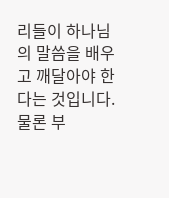리들이 하나님의 말씀을 배우고 깨달아야 한다는 것입니다.
물론 부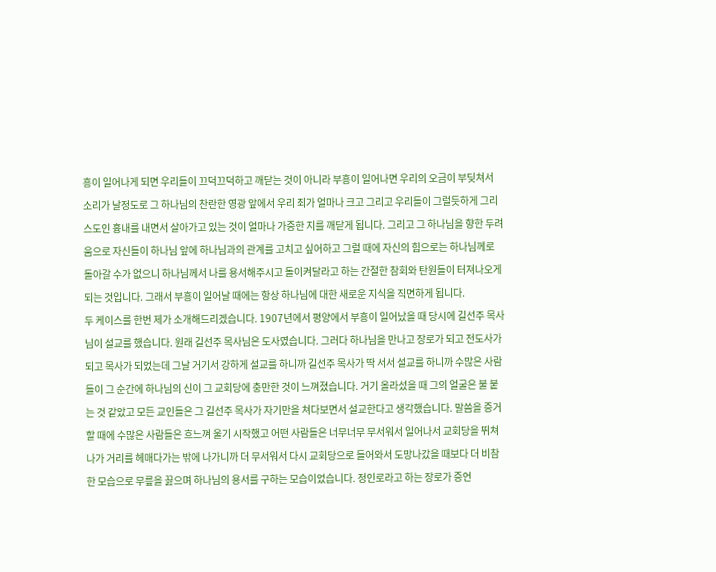흥이 일어나게 되면 우리들이 끄덕끄덕하고 깨닫는 것이 아니라 부흥이 일어나면 우리의 오금이 부딪쳐서 소리가 날정도로 그 하나님의 찬란한 영광 앞에서 우리 죄가 얼마나 크고 그리고 우리들이 그럴듯하게 그리스도인 흉내를 내면서 살아가고 있는 것이 얼마나 가증한 지를 깨닫게 됩니다. 그리고 그 하나님을 향한 두려움으로 자신들이 하나님 앞에 하나님과의 관계를 고치고 싶어하고 그럴 때에 자신의 힘으로는 하나님께로 돌아갈 수가 없으니 하나님께서 나를 용서해주시고 돌이켜달라고 하는 간절한 참회와 탄원들이 터져나오게 되는 것입니다. 그래서 부흥이 일어날 때에는 항상 하나님에 대한 새로운 지식을 직면하게 됩니다.
두 케이스를 한번 제가 소개해드리겠습니다. 1907년에서 평양에서 부흥이 일어났을 때 당시에 길선주 목사님이 설교를 했습니다. 원래 길선주 목사님은 도사였습니다. 그러다 하나님을 만나고 장로가 되고 전도사가 되고 목사가 되었는데 그날 거기서 강하게 설교를 하니까 길선주 목사가 딱 서서 설교를 하니까 수많은 사람들이 그 순간에 하나님의 신이 그 교회당에 충만한 것이 느껴졌습니다. 거기 올라섰을 때 그의 얼굴은 불 붙는 것 같았고 모든 교인들은 그 길선주 목사가 자기만을 쳐다보면서 설교한다고 생각했습니다. 말씀을 증거 할 때에 수많은 사람들은 흐느껴 울기 시작했고 어떤 사람들은 너무너무 무서워서 일어나서 교회당을 뛰쳐나가 거리를 헤매다가는 밖에 나가니까 더 무서워서 다시 교회당으로 들어와서 도망나갔을 때보다 더 비참한 모습으로 무릎을 꿇으며 하나님의 용서를 구하는 모습이었습니다. 정인로라고 하는 장로가 증언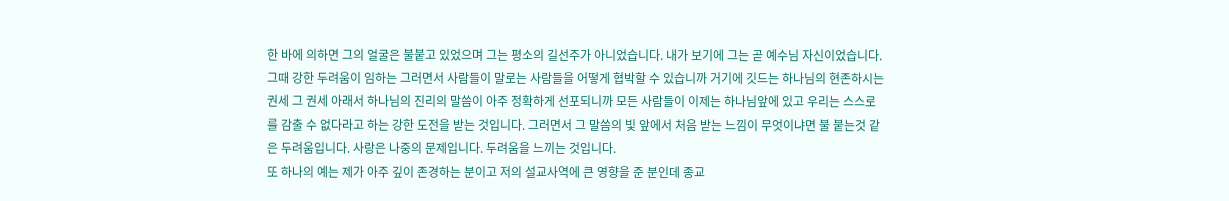한 바에 의하면 그의 얼굴은 불붙고 있었으며 그는 평소의 길선주가 아니었습니다. 내가 보기에 그는 곧 예수님 자신이었습니다. 그때 강한 두려움이 임하는 그러면서 사람들이 말로는 사람들을 어떻게 협박할 수 있습니까 거기에 깃드는 하나님의 현존하시는 권세 그 권세 아래서 하나님의 진리의 말씀이 아주 정확하게 선포되니까 모든 사람들이 이제는 하나님앞에 있고 우리는 스스로를 감출 수 없다라고 하는 강한 도전을 받는 것입니다. 그러면서 그 말씀의 빛 앞에서 처음 받는 느낌이 무엇이냐면 불 붙는것 같은 두려움입니다. 사랑은 나중의 문제입니다. 두려움을 느끼는 것입니다.
또 하나의 예는 제가 아주 깊이 존경하는 분이고 저의 설교사역에 큰 영향을 준 분인데 종교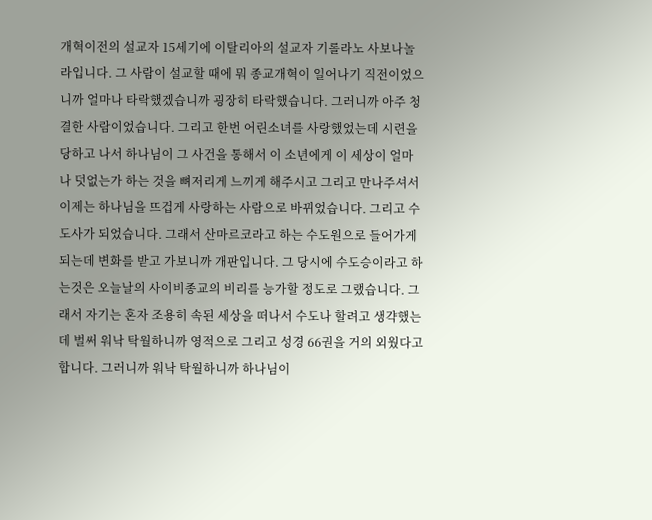개혁이전의 설교자 15세기에 이탈리아의 설교자 기롤라노 사보나놀라입니다. 그 사람이 설교할 때에 뭐 종교개혁이 일어나기 직전이었으니까 얼마나 타락했겠습니까 굉장히 타락했습니다. 그러니까 아주 청결한 사람이었습니다. 그리고 한번 어린소녀를 사랑했었는데 시련을 당하고 나서 하나님이 그 사건을 통해서 이 소년에게 이 세상이 얼마나 덧없는가 하는 것을 뼈저리게 느끼게 해주시고 그리고 만나주셔서 이제는 하나님을 뜨겁게 사랑하는 사람으로 바뀌었습니다. 그리고 수도사가 되었습니다. 그래서 산마르코라고 하는 수도원으로 들어가게 되는데 변화를 받고 가보니까 개판입니다. 그 당시에 수도승이라고 하는것은 오늘날의 사이비종교의 비리를 능가할 정도로 그랬습니다. 그래서 자기는 혼자 조용히 속된 세상을 떠나서 수도나 할려고 생갹했는데 벌써 워낙 탁월하니까 영적으로 그리고 성경 66권을 거의 외웠다고 합니다. 그러니까 워낙 탁월하니까 하나님이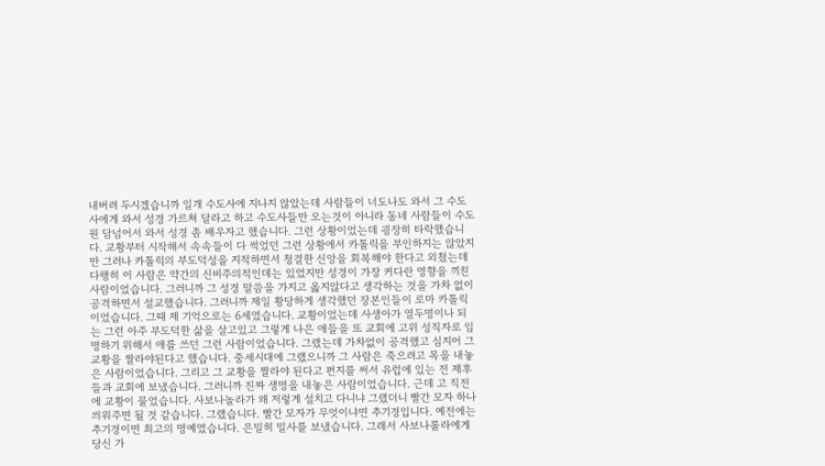내버려 두시겠습니까 일개 수도사에 지나지 않았는데 사람들이 너도나도 와서 그 수도사에게 와서 성경 가르쳐 달라고 하고 수도사들만 오는것이 아니라 동네 사람들이 수도원 담넘어서 와서 성경 좀 배우자고 했습니다. 그런 상황이었는데 굉장히 타락했습니다. 교황부터 시작해서 속속들이 다 썩었던 그런 상황에서 카톨릭을 부인하지는 않았지만 그러나 카톨릭의 부도덕성을 지적하면서 청결한 신앙을 회복해야 한다고 외쳤는데 다행히 이 사람은 약간의 신비주의적인데는 있었지만 성경이 가장 커다란 영향을 끼친 사람이었습니다. 그러니까 그 성경 말씀을 가지고 옳지않다고 생각하는 것을 가차 없이 공격하면서 설교했습니다. 그러니까 제일 황당하게 생각했던 장본인들이 로마 카톨릭이었습니다. 그때 제 기억으로는 6세였습니다. 교황이었는데 사생아가 열두명이나 되는 그런 아주 부도덕한 삶을 살고있고 그렇게 나은 애들을 또 교회에 고위 성직자로 임명하기 위해서 애를 쓰던 그런 사람이었습니다. 그랬는데 가차없이 공격했고 심지어 그 교황을 짤라야된다고 했습니다. 중세시대에 그랬으니까 그 사람은 죽으려고 목을 내놓은 사람이었습니다. 그리고 그 교황을 짤라야 된다고 편지를 써서 유럽에 있는 전 제후들과 교회에 보냈습니다. 그러니까 진짜 생명을 내놓은 사람이었습니다. 근데 고 직전에 교황이 물었습니다. 사보나놀라가 왜 저렇게 설치고 다니냐 그랬더니 빨간 모자 하나 씌워주면 될 것 같습니다. 그랬습니다. 빨간 모자가 무엇이냐면 추기경입니다. 예전에는 추기경이면 최고의 명예였습니다. 은밀히 밀사를 보냈습니다. 그래서 사보나롤라에게 당신 가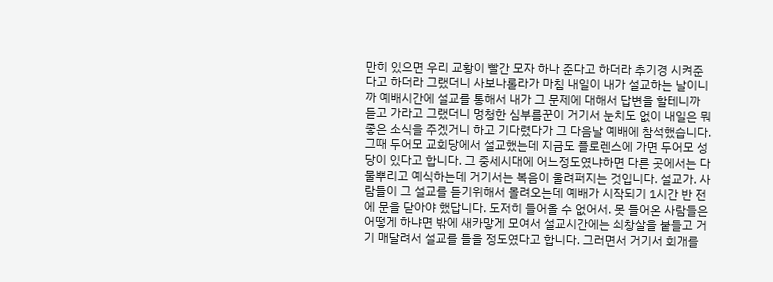만히 있으면 우리 교황이 빨간 모자 하나 준다고 하더라 추기경 시켜준다고 하더라 그랬더니 사보나롤라가 마침 내일이 내가 설교하는 날이니까 예배시간에 설교를 통해서 내가 그 문제에 대해서 답변을 할테니까 듣고 가라고 그랬더니 멍청한 심부름꾼이 거기서 눈치도 없이 내일은 뭐 좋은 소식을 주겠거니 하고 기다렸다가 그 다음날 예배에 참석했습니다. 그때 두어모 교회당에서 설교했는데 지금도 플로렌스에 가면 두어모 성당이 있다고 합니다. 그 중세시대에 어느정도였냐하면 다른 곳에서는 다 물뿌리고 예식하는데 거기서는 복음이 울려퍼지는 것입니다. 설교가. 사람들이 그 설교를 듣기위해서 몰려오는데 예배가 시작되기 1시간 반 전에 문을 닫아야 했답니다. 도저히 들어올 수 없어서. 못 들어온 사람들은 어떻게 하냐면 밖에 새카맣게 모여서 설교시간에는 쇠창살을 붙들고 거기 매달려서 설교를 들을 정도였다고 합니다. 그러면서 거기서 회개를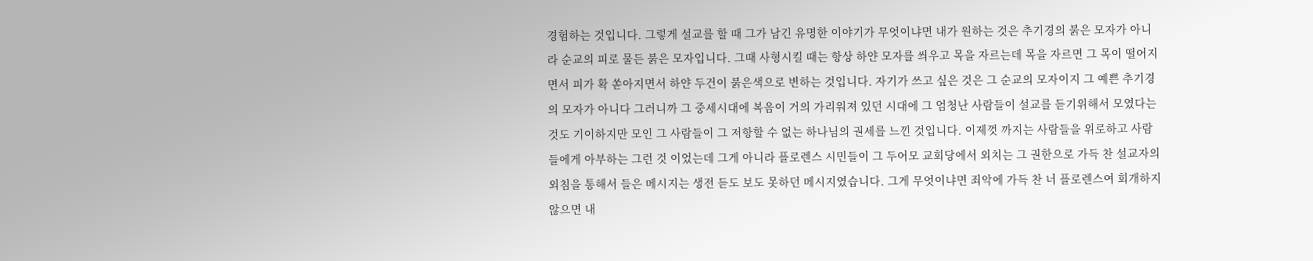경험하는 것입니다. 그렇게 설교를 할 때 그가 남긴 유명한 이야기가 무엇이냐면 내가 원하는 것은 추기경의 붉은 모자가 아니라 순교의 피로 물든 붉은 모자입니다. 그때 사형시킬 때는 항상 하얀 모자를 씌우고 목을 자르는데 목을 자르면 그 목이 떨어지면서 피가 확 쏟아지면서 하얀 두건이 붉은색으로 변하는 것입니다. 자기가 쓰고 싶은 것은 그 순교의 모자이지 그 예쁜 추기경의 모자가 아니다 그러니까 그 중세시대에 복음이 거의 가리워져 있던 시대에 그 엄청난 사람들이 설교를 듣기위해서 모였다는 것도 기이하지만 모인 그 사람들이 그 저항할 수 없는 하나님의 권세를 느낀 것입니다. 이제껏 까지는 사람들을 위로하고 사람들에게 아부하는 그런 것 이었는데 그게 아니라 플로렌스 시민들이 그 두어모 교회당에서 외치는 그 권한으로 가득 찬 설교자의 외침을 통해서 들은 메시지는 생전 듣도 보도 못하던 메시지였습니다. 그게 무엇이냐면 죄악에 가득 찬 너 플로렌스여 회개하지 않으면 내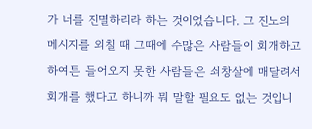가 너를 진멸하리라 하는 것이었습니다. 그 진노의 메시지를 외칠 때 그때에 수많은 사람들이 회개하고 하여튼 들어오지 못한 사람들은 쇠창살에 매달려서 회개를 했다고 하니까 뭐 말할 필요도 없는 것입니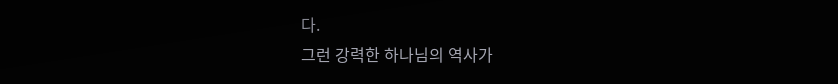다.
그런 강력한 하나님의 역사가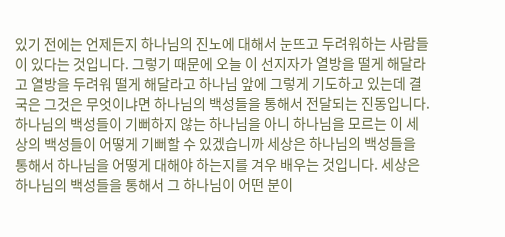있기 전에는 언제든지 하나님의 진노에 대해서 눈뜨고 두려워하는 사람들이 있다는 것입니다. 그렇기 때문에 오늘 이 선지자가 열방을 떨게 해달라고 열방을 두려워 떨게 해달라고 하나님 앞에 그렇게 기도하고 있는데 결국은 그것은 무엇이냐면 하나님의 백성들을 통해서 전달되는 진동입니다. 하나님의 백성들이 기뻐하지 않는 하나님을 아니 하나님을 모르는 이 세상의 백성들이 어떻게 기뻐할 수 있겠습니까 세상은 하나님의 백성들을 통해서 하나님을 어떻게 대해야 하는지를 겨우 배우는 것입니다. 세상은 하나님의 백성들을 통해서 그 하나님이 어떤 분이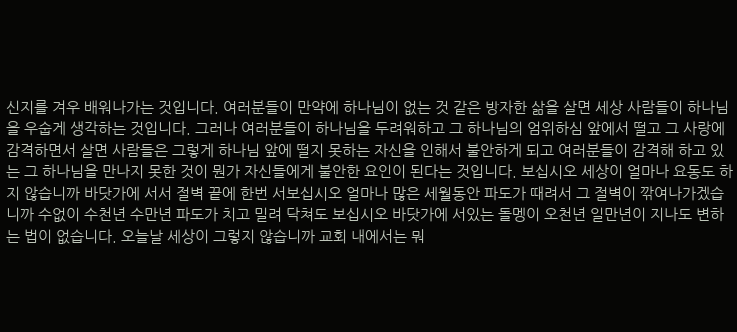신지를 겨우 배워나가는 것입니다. 여러분들이 만약에 하나님이 없는 것 같은 방자한 삶을 살면 세상 사람들이 하나님을 우숩게 생각하는 것입니다. 그러나 여러분들이 하나님을 두려워하고 그 하나님의 엄위하심 앞에서 떨고 그 사랑에 감격하면서 살면 사람들은 그렇게 하나님 앞에 떨지 못하는 자신을 인해서 불안하게 되고 여러분들이 감격해 하고 있는 그 하나님을 만나지 못한 것이 뭔가 자신들에게 불안한 요인이 된다는 것입니다. 보십시오 세상이 얼마나 요동도 하지 않습니까 바닷가에 서서 절벽 끝에 한번 서보십시오 얼마나 많은 세월동안 파도가 때려서 그 절벽이 깎여나가겠습니까 수없이 수천년 수만년 파도가 치고 밀려 닥쳐도 보십시오 바닷가에 서있는 돌멩이 오천년 일만년이 지나도 변하는 법이 없습니다. 오늘날 세상이 그렇지 않습니까 교회 내에서는 뭐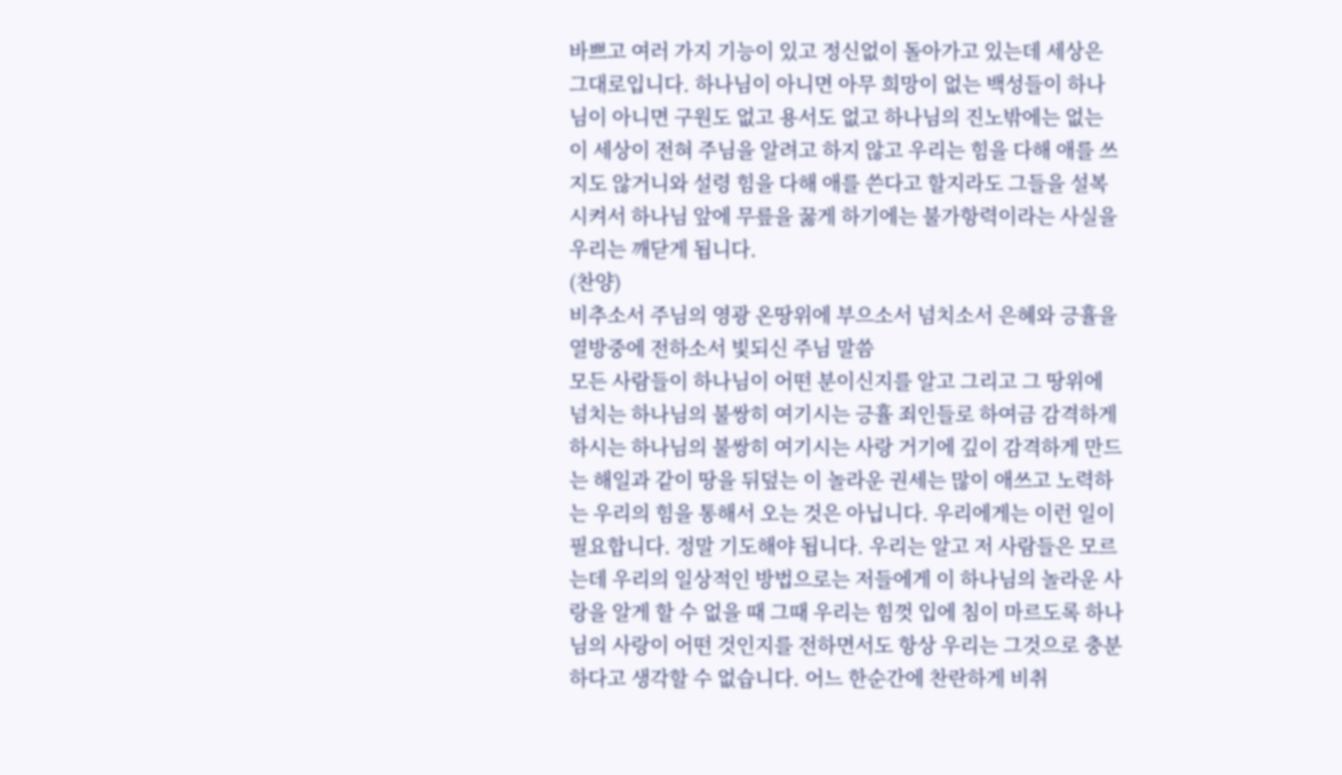바쁘고 여러 가지 기능이 있고 정신없이 돌아가고 있는데 세상은 그대로입니다. 하나님이 아니면 아무 희망이 없는 백성들이 하나님이 아니면 구원도 없고 용서도 없고 하나님의 진노밖에는 없는 이 세상이 전혀 주님을 알려고 하지 않고 우리는 힘을 다해 애를 쓰지도 않거니와 설령 힘을 다해 애를 쓴다고 할지라도 그들을 설복시켜서 하나님 앞에 무릎을 꿇게 하기에는 불가항력이라는 사실을 우리는 깨닫게 됩니다.
(찬양)
비추소서 주님의 영광 온땅위에 부으소서 넘치소서 은혜와 긍휼을 열방중에 전하소서 빛되신 주님 말씀
모든 사람들이 하나님이 어떤 분이신지를 알고 그리고 그 땅위에 넘치는 하나님의 불쌍히 여기시는 긍휼 죄인들로 하여금 감격하게 하시는 하나님의 불쌍히 여기시는 사랑 거기에 깊이 감격하게 만드는 해일과 같이 땅을 뒤덮는 이 놀라운 권세는 많이 애쓰고 노력하는 우리의 힘을 통해서 오는 것은 아닙니다. 우리에게는 이런 일이 필요합니다. 정말 기도해야 됩니다. 우리는 알고 저 사람들은 모르는데 우리의 일상적인 방법으로는 저들에게 이 하나님의 놀라운 사랑을 알게 할 수 없을 때 그때 우리는 힘껏 입에 침이 마르도록 하나님의 사랑이 어떤 것인지를 전하면서도 항상 우리는 그것으로 충분하다고 생각할 수 없습니다. 어느 한순간에 찬란하게 비취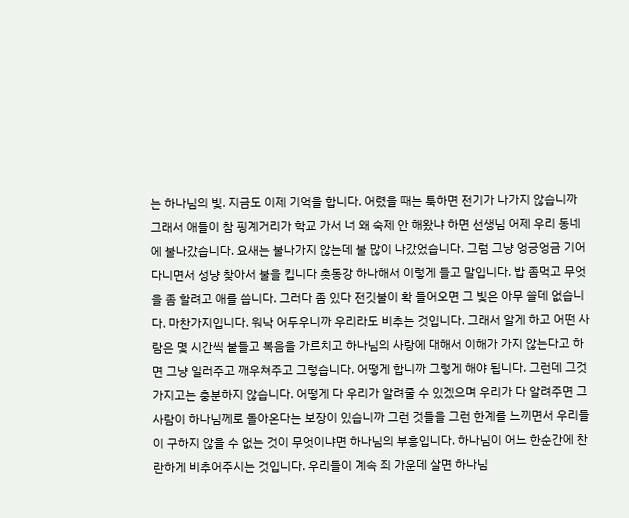는 하나님의 빛. 지금도 이제 기억을 합니다. 어렸을 때는 툭하면 전기가 나가지 않습니까 그래서 애들이 참 핑계거리가 학교 가서 너 왜 숙제 안 해왔냐 하면 선생님 어제 우리 동네에 불나갔습니다. 요새는 불나가지 않는데 불 많이 나갔었습니다. 그럼 그냥 엉긍엉금 기어다니면서 성냥 찾아서 불을 킵니다 촛동강 하나해서 이렇게 들고 말입니다. 밥 좀먹고 무엇을 좀 할려고 애를 씁니다. 그러다 좀 있다 전깃불이 확 들어오면 그 빛은 아무 쓸데 없습니다. 마찬가지입니다. 워낙 어두우니까 우리라도 비추는 것입니다. 그래서 알게 하고 어떤 사람은 몇 시간씩 붙들고 복음을 가르치고 하나님의 사랑에 대해서 이해가 가지 않는다고 하면 그냥 일러주고 깨우쳐주고 그렇습니다. 어떻게 합니까 그렇게 해야 됩니다. 그런데 그것 가지고는 충분하지 않습니다. 어떻게 다 우리가 알려줄 수 있겠으며 우리가 다 알려주면 그 사람이 하나님께로 돌아온다는 보장이 있습니까 그런 것들을 그런 한계를 느끼면서 우리들이 구하지 않을 수 없는 것이 무엇이냐면 하나님의 부흥입니다. 하나님이 어느 한순간에 찬란하게 비추어주시는 것입니다. 우리들이 계속 죄 가운데 살면 하나님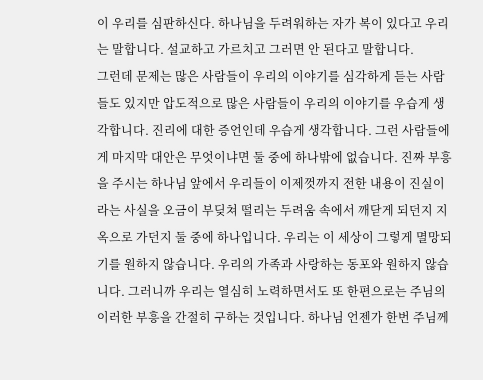이 우리를 심판하신다. 하나님을 두려워하는 자가 복이 있다고 우리는 말합니다. 설교하고 가르치고 그러면 안 된다고 말합니다.
그런데 문제는 많은 사람들이 우리의 이야기를 심각하게 듣는 사람들도 있지만 압도적으로 많은 사람들이 우리의 이야기를 우습게 생각합니다. 진리에 대한 증언인데 우습게 생각합니다. 그런 사람들에게 마지막 대안은 무엇이냐면 둘 중에 하나밖에 없습니다. 진짜 부흥을 주시는 하나님 앞에서 우리들이 이제껏까지 전한 내용이 진실이라는 사실을 오금이 부딪쳐 떨리는 두려움 속에서 깨닫게 되던지 지옥으로 가던지 둘 중에 하나입니다. 우리는 이 세상이 그렇게 멸망되기를 원하지 않습니다. 우리의 가족과 사랑하는 동포와 원하지 않습니다. 그러니까 우리는 열심히 노력하면서도 또 한편으로는 주님의 이러한 부흥을 간절히 구하는 것입니다. 하나님 언젠가 한번 주님께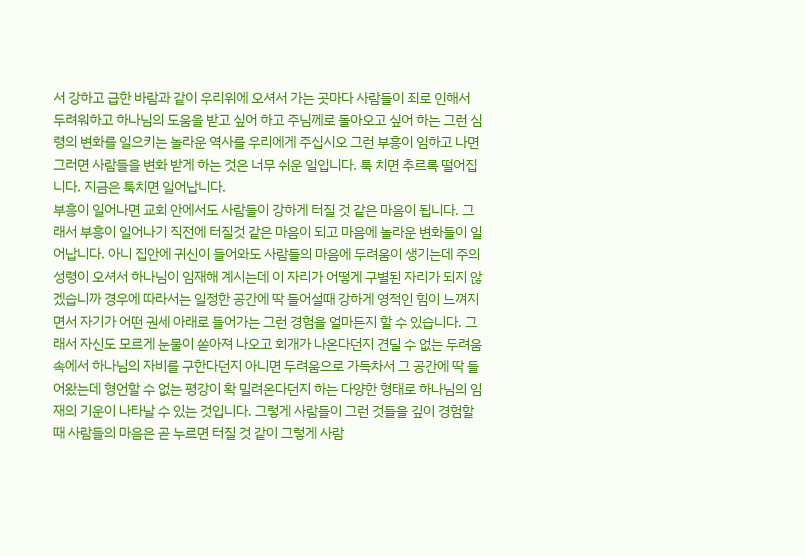서 강하고 급한 바람과 같이 우리위에 오셔서 가는 곳마다 사람들이 죄로 인해서 두려워하고 하나님의 도움을 받고 싶어 하고 주님께로 돌아오고 싶어 하는 그런 심령의 변화를 일으키는 놀라운 역사를 우리에게 주십시오 그런 부흥이 임하고 나면 그러면 사람들을 변화 받게 하는 것은 너무 쉬운 일입니다. 툭 치면 추르륵 떨어집니다. 지금은 툭치면 일어납니다.
부흥이 일어나면 교회 안에서도 사람들이 강하게 터질 것 같은 마음이 됩니다. 그래서 부흥이 일어나기 직전에 터질것 같은 마음이 되고 마음에 놀라운 변화들이 일어납니다. 아니 집안에 귀신이 들어와도 사람들의 마음에 두려움이 생기는데 주의 성령이 오셔서 하나님이 임재해 계시는데 이 자리가 어떻게 구별된 자리가 되지 않겠습니까 경우에 따라서는 일정한 공간에 딱 들어설때 강하게 영적인 힘이 느껴지면서 자기가 어떤 권세 아래로 들어가는 그런 경험을 얼마든지 할 수 있습니다. 그래서 자신도 모르게 눈물이 쏟아져 나오고 회개가 나온다던지 견딜 수 없는 두려움 속에서 하나님의 자비를 구한다던지 아니면 두려움으로 가득차서 그 공간에 딱 들어왔는데 형언할 수 없는 평강이 확 밀려온다던지 하는 다양한 형태로 하나님의 임재의 기운이 나타날 수 있는 것입니다. 그렇게 사람들이 그런 것들을 깊이 경험할 때 사람들의 마음은 곧 누르면 터질 것 같이 그렇게 사람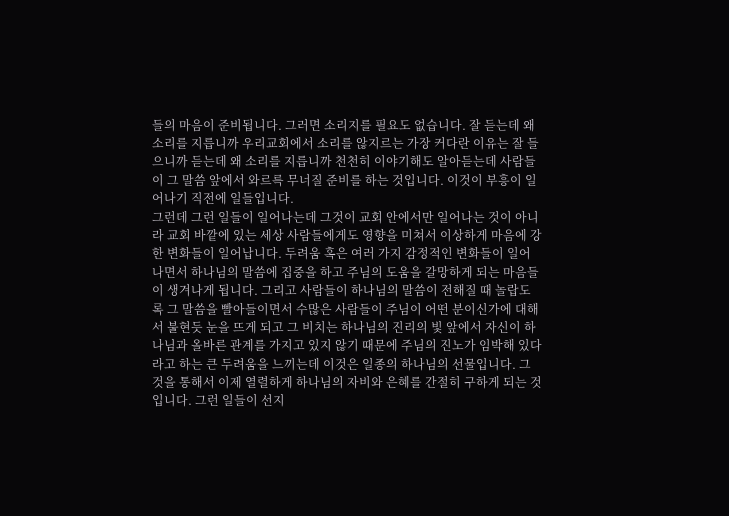들의 마음이 준비됩니다. 그러면 소리지를 필요도 없습니다. 잘 듣는데 왜 소리를 지릅니까 우리교회에서 소리를 않지르는 가장 커다란 이유는 잘 들으니까 듣는데 왜 소리를 지릅니까 천천히 이야기해도 알아듣는데 사람들이 그 말씀 앞에서 와르륵 무너질 준비를 하는 것입니다. 이것이 부흥이 일어나기 직전에 일들입니다.
그런데 그런 일들이 일어나는데 그것이 교회 안에서만 일어나는 것이 아니라 교회 바깥에 있는 세상 사람들에게도 영향을 미쳐서 이상하게 마음에 강한 변화들이 일어납니다. 두려움 혹은 여러 가지 감정적인 변화들이 일어나면서 하나님의 말씀에 집중을 하고 주님의 도움을 갈망하게 되는 마음들이 생겨나게 됩니다. 그리고 사람들이 하나님의 말씀이 전해질 때 놀랍도록 그 말씀을 빨아들이면서 수많은 사람들이 주님이 어떤 분이신가에 대해서 불현듯 눈을 뜨게 되고 그 비치는 하나님의 진리의 빛 앞에서 자신이 하나님과 올바른 관계를 가지고 있지 않기 때문에 주님의 진노가 임박해 있다라고 하는 큰 두려움을 느끼는데 이것은 일종의 하나님의 선물입니다. 그것을 통해서 이제 열렬하게 하나님의 자비와 은혜를 간절히 구하게 되는 것입니다. 그런 일들이 선지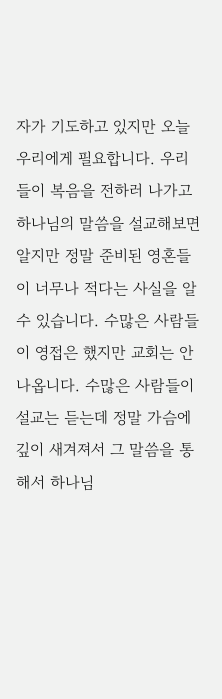자가 기도하고 있지만 오늘 우리에게 필요합니다. 우리들이 복음을 전하러 나가고 하나님의 말씀을 설교해보면 알지만 정말 준비된 영혼들이 너무나 적다는 사실을 알 수 있습니다. 수많은 사람들이 영접은 했지만 교회는 안나옵니다. 수많은 사람들이 설교는 듣는데 정말 가슴에 깊이 새겨져서 그 말씀을 통해서 하나님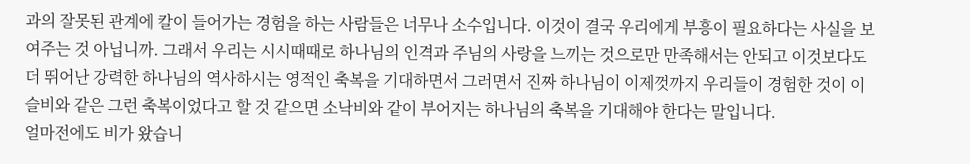과의 잘못된 관계에 칼이 들어가는 경험을 하는 사람들은 너무나 소수입니다. 이것이 결국 우리에게 부흥이 필요하다는 사실을 보여주는 것 아닙니까. 그래서 우리는 시시때때로 하나님의 인격과 주님의 사랑을 느끼는 것으로만 만족해서는 안되고 이것보다도 더 뛰어난 강력한 하나님의 역사하시는 영적인 축복을 기대하면서 그러면서 진짜 하나님이 이제껏까지 우리들이 경험한 것이 이슬비와 같은 그런 축복이었다고 할 것 같으면 소낙비와 같이 부어지는 하나님의 축복을 기대해야 한다는 말입니다.
얼마전에도 비가 왔습니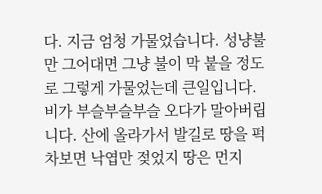다. 지금 엄청 가물었습니다. 성냥불만 그어대면 그냥 불이 막 붙을 정도로 그렇게 가물었는데 큰일입니다. 비가 부슬부슬부슬 오다가 말아버립니다. 산에 올라가서 발길로 땅을 퍽 차보면 낙엽만 젖었지 땅은 먼지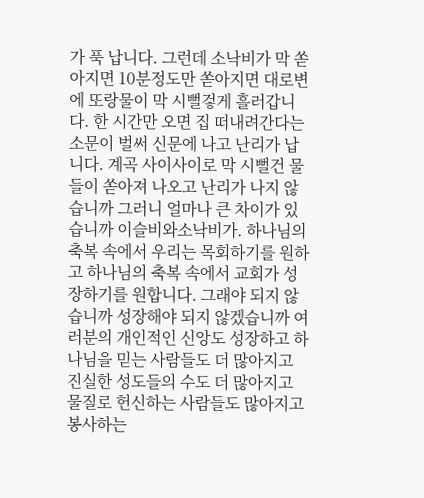가 푹 납니다. 그런데 소낙비가 막 쏟아지면 10분정도만 쏟아지면 대로변에 또랑물이 막 시뻘겋게 흘러갑니다. 한 시간만 오면 집 떠내려간다는 소문이 벌써 신문에 나고 난리가 납니다. 계곡 사이사이로 막 시뻘건 물들이 쏟아져 나오고 난리가 나지 않습니까 그러니 얼마나 큰 차이가 있습니까 이슬비와소낙비가. 하나님의 축복 속에서 우리는 목회하기를 원하고 하나님의 축복 속에서 교회가 성장하기를 원합니다. 그래야 되지 않습니까 성장해야 되지 않겠습니까 여러분의 개인적인 신앙도 성장하고 하나님을 믿는 사람들도 더 많아지고 진실한 성도들의 수도 더 많아지고 물질로 헌신하는 사람들도 많아지고 봉사하는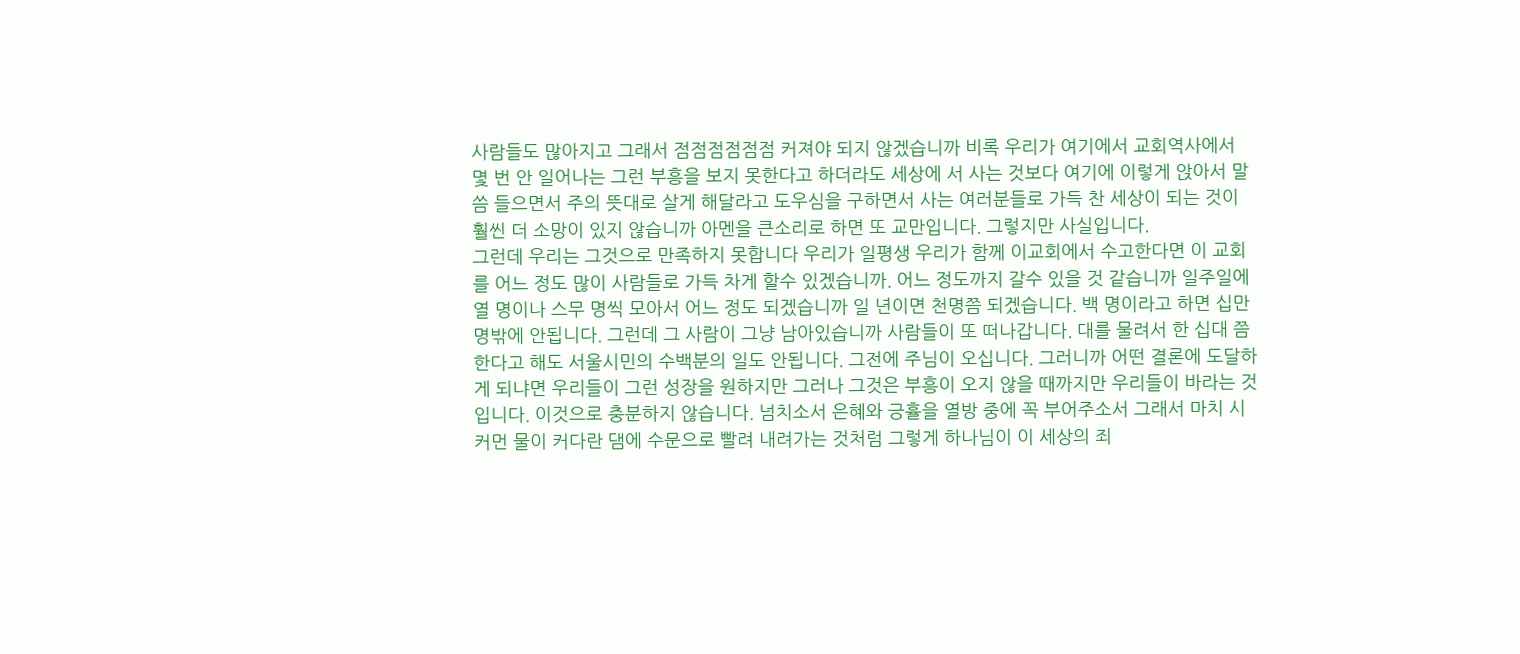사람들도 많아지고 그래서 점점점점점점 커져야 되지 않겠습니까 비록 우리가 여기에서 교회역사에서 몇 번 안 일어나는 그런 부흥을 보지 못한다고 하더라도 세상에 서 사는 것보다 여기에 이렇게 앉아서 말씀 들으면서 주의 뜻대로 살게 해달라고 도우심을 구하면서 사는 여러분들로 가득 찬 세상이 되는 것이 훨씬 더 소망이 있지 않습니까 아멘을 큰소리로 하면 또 교만입니다. 그렇지만 사실입니다.
그런데 우리는 그것으로 만족하지 못합니다 우리가 일평생 우리가 함께 이교회에서 수고한다면 이 교회를 어느 정도 많이 사람들로 가득 차게 할수 있겠습니까. 어느 정도까지 갈수 있을 것 같습니까 일주일에 열 명이나 스무 명씩 모아서 어느 정도 되겠습니까 일 년이면 천명쯤 되겠습니다. 백 명이라고 하면 십만 명밖에 안됩니다. 그런데 그 사람이 그냥 남아있습니까 사람들이 또 떠나갑니다. 대를 물려서 한 십대 쯤 한다고 해도 서울시민의 수백분의 일도 안됩니다. 그전에 주님이 오십니다. 그러니까 어떤 결론에 도달하게 되냐면 우리들이 그런 성장을 원하지만 그러나 그것은 부흥이 오지 않을 때까지만 우리들이 바라는 것입니다. 이것으로 충분하지 않습니다. 넘치소서 은혜와 긍휼을 열방 중에 꼭 부어주소서 그래서 마치 시커먼 물이 커다란 댐에 수문으로 빨려 내려가는 것처럼 그렇게 하나님이 이 세상의 죄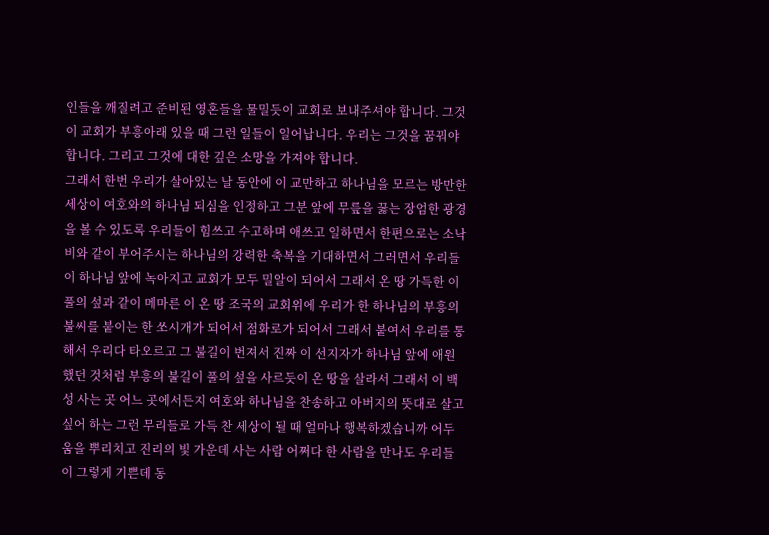인들을 깨질려고 준비된 영혼들을 물밀듯이 교회로 보내주셔야 합니다. 그것이 교회가 부흥아래 있을 때 그런 일들이 일어납니다. 우리는 그것을 꿈꿔야 합니다. 그리고 그것에 대한 깊은 소망을 가져야 합니다.
그래서 한번 우리가 살아있는 날 동안에 이 교만하고 하나님을 모르는 방만한 세상이 여호와의 하나님 되심을 인정하고 그분 앞에 무릎을 꿇는 장엄한 광경을 볼 수 있도록 우리들이 힘쓰고 수고하며 애쓰고 일하면서 한편으로는 소낙비와 같이 부어주시는 하나님의 강력한 축복을 기대하면서 그러면서 우리들이 하나님 앞에 녹아지고 교회가 모두 밀알이 되어서 그래서 온 땅 가득한 이 풀의 섶과 같이 메마른 이 온 땅 조국의 교회위에 우리가 한 하나님의 부흥의 불씨를 붙이는 한 쏘시개가 되어서 점화로가 되어서 그래서 붙여서 우리를 통해서 우리다 타오르고 그 불길이 번져서 진짜 이 선지자가 하나님 앞에 애원했던 것처럼 부흥의 불길이 풀의 섶을 사르듯이 온 땅을 살라서 그래서 이 백성 사는 곳 어느 곳에서든지 여호와 하나님을 찬송하고 아버지의 뜻대로 살고 싶어 하는 그런 무리들로 가득 찬 세상이 될 때 얼마나 행복하겠습니까 어두움을 뿌리치고 진리의 빛 가운데 사는 사람 어쩌다 한 사람을 만나도 우리들이 그렇게 기쁜데 동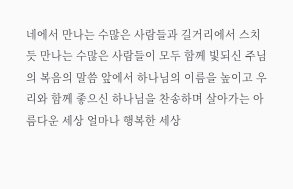네에서 만나는 수많은 사람들과 길거리에서 스치듯 만나는 수많은 사람들이 모두 함께 빛되신 주님의 복음의 말씀 앞에서 하나님의 이름을 높이고 우리와 함께 좋으신 하나님을 찬송하며 살아가는 아름다운 세상 얼마나 행복한 세상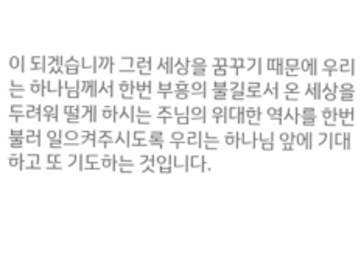이 되겠습니까 그런 세상을 꿈꾸기 때문에 우리는 하나님께서 한번 부흥의 불길로서 온 세상을 두려워 떨게 하시는 주님의 위대한 역사를 한번 불러 일으켜주시도록 우리는 하나님 앞에 기대하고 또 기도하는 것입니다.